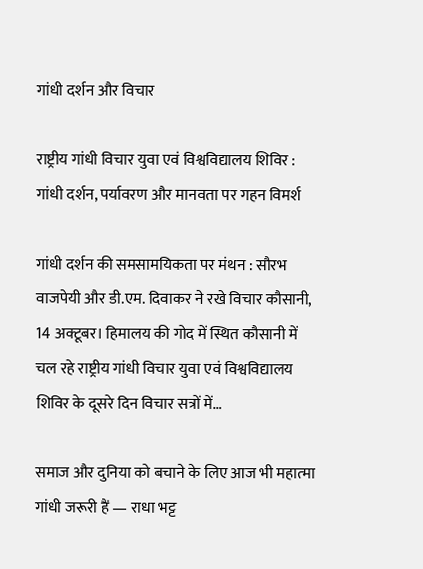गांधी दर्शन और विचार

राष्ट्रीय गांधी विचार युवा एवं विश्वविद्यालय शिविर : गांधी दर्शन, पर्यावरण और मानवता पर गहन विमर्श

गांधी दर्शन की समसामयिकता पर मंथन : सौरभ वाजपेयी और डी.एम. दिवाकर ने रखे विचार कौसानी, 14 अक्टूबर। हिमालय की गोद में स्थित कौसानी में चल रहे राष्ट्रीय गांधी विचार युवा एवं विश्वविद्यालय शिविर के दूसरे दिन विचार सत्रों में…

समाज और दुनिया को बचाने के लिए आज भी महात्‍मा गांधी जरूरी हैं — राधा भट्ट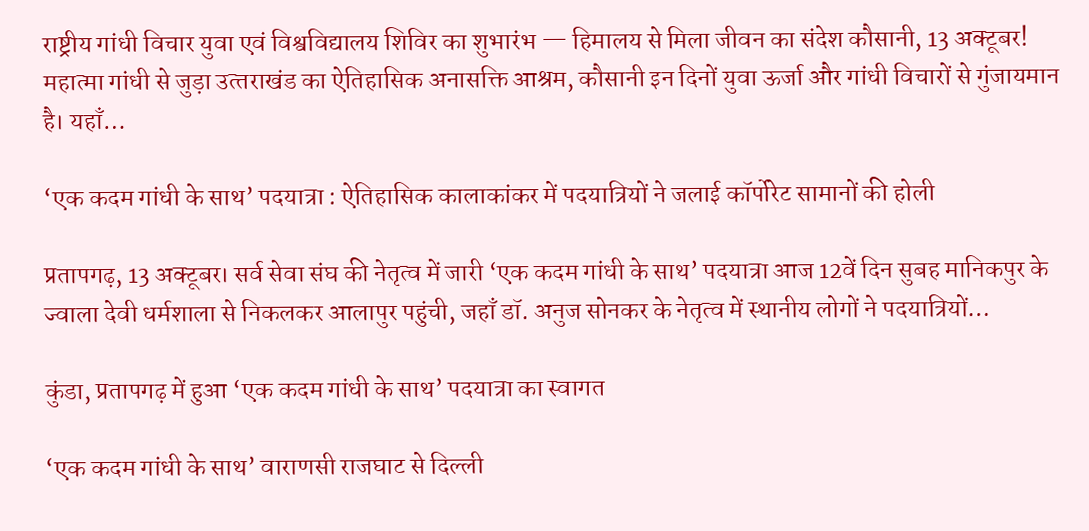राष्ट्रीय गांधी विचार युवा एवं विश्वविद्यालय शिविर का शुभारंभ — हिमालय से मिला जीवन का संदेश कौसानी, 13 अक्टूबर! महात्मा गांधी से जुड़ा उत्‍तराखंड का ऐतिहासिक अनासक्ति आश्रम, कौसानी इन दिनों युवा ऊर्जा और गांधी विचारों से गुंजायमान है। यहाँ…

‘एक कदम गांधी के साथ’ पदयात्रा : ऐतिहासिक कालाकांकर में पदयात्रियों ने जलाई कॉर्पोरेट सामानों की होली

प्रतापगढ़, 13 अक्टूबर। सर्व सेवा संघ की नेतृत्व में जारी ‘एक कदम गांधी के साथ’ पदयात्रा आज 12वें दिन सुबह मानिकपुर के ज्वाला देवी धर्मशाला से निकलकर आलापुर पहुंची, जहाँ डॉ. अनुज सोनकर के नेतृत्व में स्थानीय लोगों ने पदयात्रियों…

कुंडा, प्रतापगढ़ में हुआ ‘एक कदम गांधी के साथ’ पदयात्रा का स्वागत

‘एक कदम गांधी के साथ’ वाराणसी राजघाट से दिल्ली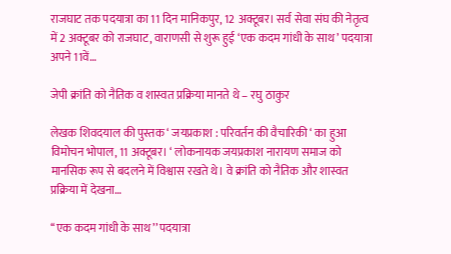राजघाट तक पदयात्रा का 11 दिन मानिकपुर, 12 अक्टूबर। सर्व सेवा संघ की नेतृत्व में 2 अक्टूबर को राजघाट, वाराणसी से शुरू हुई ‘एक कदम गांधी के साथ’ पदयात्रा अपने 11वें…

जेपी क्रांति को नैतिक व शास्वत प्रक्रिया मानते थे – रघु ठाकुर

लेखक शिवदयाल की पुस्तक ‘ जयप्रकाश : परिवर्तन की वैचारिकी ‘ का हुआ विमोचन भोपाल, 11 अक्टूबर। ‘ लोकनायक जयप्रकाश नारायण समाज को मानसिक रूप से बदलने में विश्वास रखते थे। वे क्रांति को नैतिक और शास्वत प्रक्रिया में देखना…

‘‘एक कदम गांधी के साथ’’ पदयात्रा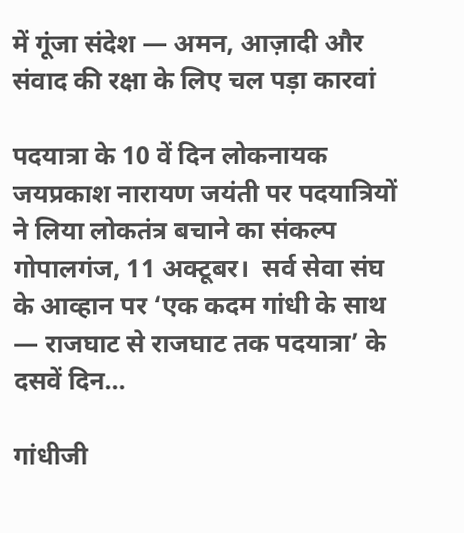में गूंजा संदेश — अमन, आज़ादी और संवाद की रक्षा के लिए चल पड़ा कारवां

पदयात्रा के 10 वें दिन लोकनायक जयप्रकाश नारायण जयंती पर पदयात्रियों ने लिया लोकतंत्र बचाने का संकल्प गोपालगंज, 11 अक्टूबर।  सर्व सेवा संघ के आव्‍हान पर ‘एक कदम गांधी के साथ — राजघाट से राजघाट तक पदयात्रा’ के दसवें दिन…

गांधीजी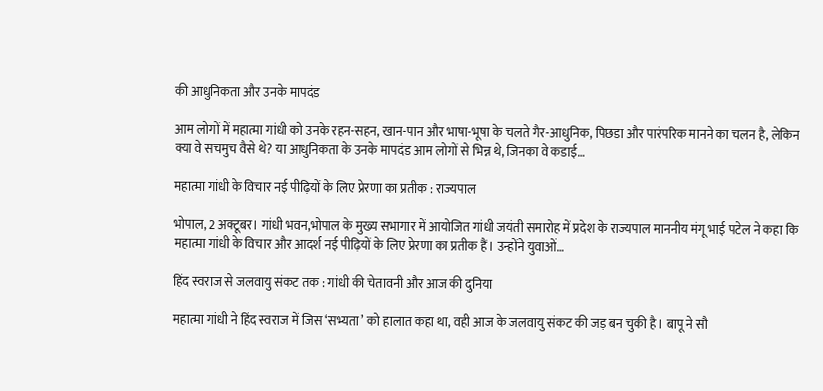की आधुनिकता और उनके मापदंड

आम लोगों में महात्मा गांधी को उनके रहन-सहन, खान-पान और भाषा-भूषा के चलते गैर-आधुनिक, पिछडा और पारंपरिक मानने का चलन है, लेकिन क्या वे सचमुच वैसे थे? या आधुनिकता के उनके मापदंड आम लोगों से भिन्न थे, जिनका वे कडाई…

महात्मा गांधी के विचार नई पीढ़ियों के लिए प्रेरणा का प्रतीक : राज्यपाल

भोपाल, 2 अक्टूबर। गांधी भवन,भोपाल के मुख्य सभागार में आयोजित गांधी जयंती समारोह में प्रदेश के राज्यपाल माननीय मंगू भाई पटेल ने कहा कि महात्मा गांधी के विचार और आदर्श नई पीढ़ियों के लिए प्रेरणा का प्रतीक हैं। उन्होंने युवाओं…

हिंद स्वराज से जलवायु संकट तक : गांधी की चेतावनी और आज की दुनिया

महात्मा गांधी ने हिंद स्वराज में जिस ‘सभ्यता’ को हालात कहा था, वही आज के जलवायु संकट की जड़ बन चुकी है। बापू ने सौ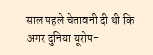साल पहले चेतावनी दी थी कि अगर दुनिया यूरोप-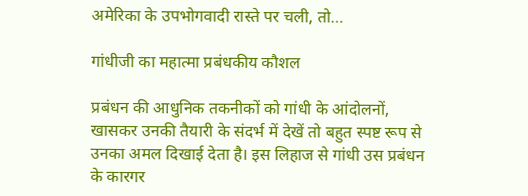अमेरिका के उपभोगवादी रास्ते पर चली, तो…

गांधीजी का महात्मा प्रबंधकीय कौशल

प्रबंधन की आधुनिक तकनीकों को गांधी के आंदोलनों, खासकर उनकी तैयारी के संदर्भ में देखें तो बहुत स्पष्ट रूप से उनका अमल दिखाई देता है। इस लिहाज से गांधी उस प्रबंधन के कारगर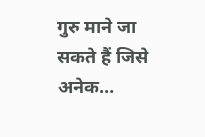गुरु माने जा सकते हैं जिसे अनेक…